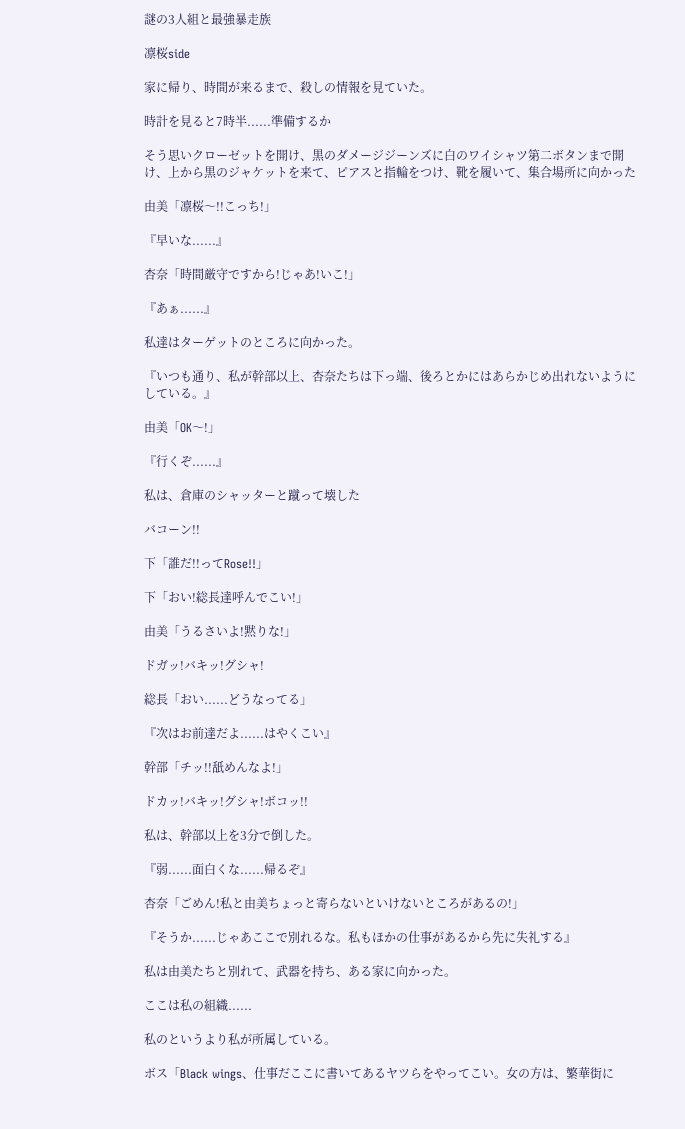謎の3人組と最強暴走族

凛桜side

家に帰り、時間が来るまで、殺しの情報を見ていた。

時計を見ると7時半......準備するか

そう思いクローゼットを開け、黒のダメージジーンズに白のワイシャツ第二ボタンまで開け、上から黒のジャケットを来て、ピアスと指輪をつけ、靴を履いて、集合場所に向かった

由美「凛桜〜!!こっち!」

『早いな......』

杏奈「時間厳守ですから!じゃあ!いこ!」

『あぁ......』

私達はターゲットのところに向かった。

『いつも通り、私が幹部以上、杏奈たちは下っ端、後ろとかにはあらかじめ出れないようにしている。』

由美「OK〜!」

『行くぞ......』

私は、倉庫のシャッターと蹴って壊した

バコーン!!

下「誰だ!!ってRose!!」

下「おい!総長達呼んでこい!」

由美「うるさいよ!黙りな!」

ドガッ!バキッ!グシャ!

総長「おい......どうなってる」

『次はお前達だよ......はやくこい』

幹部「チッ!!舐めんなよ!」

ドカッ!バキッ!グシャ!ボコッ!!

私は、幹部以上を3分で倒した。

『弱......面白くな......帰るぞ』

杏奈「ごめん!私と由美ちょっと寄らないといけないところがあるの!」

『そうか......じゃあここで別れるな。私もほかの仕事があるから先に失礼する』

私は由美たちと別れて、武器を持ち、ある家に向かった。

ここは私の組織......

私のというより私が所属している。

ボス「Black wings、仕事だここに書いてあるヤツらをやってこい。女の方は、繁華街に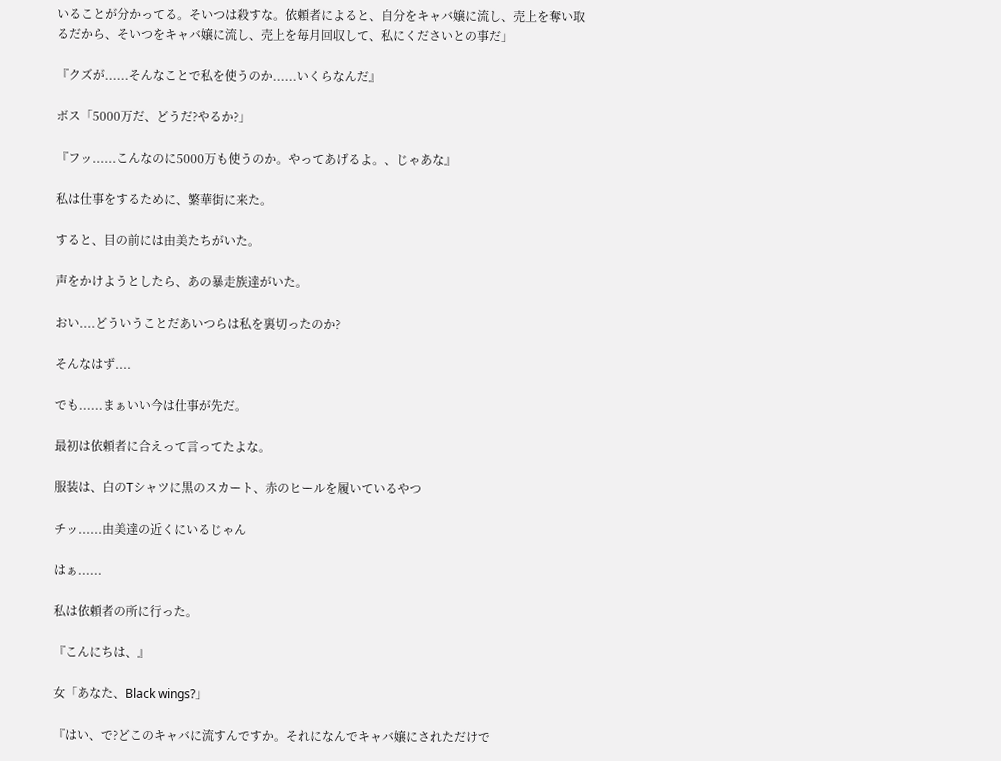いることが分かってる。そいつは殺すな。依頼者によると、自分をキャバ嬢に流し、売上を奪い取るだから、そいつをキャバ嬢に流し、売上を毎月回収して、私にくださいとの事だ」

『クズが......そんなことで私を使うのか......いくらなんだ』

ボス「5000万だ、どうだ?やるか?」

『フッ......こんなのに5000万も使うのか。やってあげるよ。、じゃあな』

私は仕事をするために、繁華街に来た。

すると、目の前には由美たちがいた。

声をかけようとしたら、あの暴走族達がいた。

おい....どういうことだあいつらは私を裏切ったのか?

そんなはず....

でも......まぁいい今は仕事が先だ。

最初は依頼者に合えって言ってたよな。

服装は、白のTシャツに黒のスカート、赤のヒールを履いているやつ

チッ......由美達の近くにいるじゃん

はぁ......

私は依頼者の所に行った。

『こんにちは、』

女「あなた、Black wings?」

『はい、で?どこのキャバに流すんですか。それになんでキャバ嬢にされただけで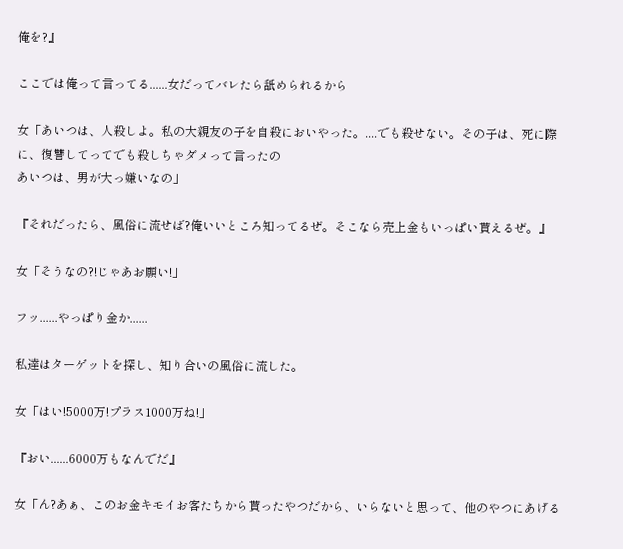俺を?』

ここでは俺って言ってる......女だってバレたら舐められるから

女「あいつは、人殺しよ。私の大親友の子を自殺においやった。....でも殺せない。その子は、死に際に、復讐してってでも殺しちゃダメって言ったの
あいつは、男が大っ嫌いなの」

『それだったら、風俗に流せば?俺いいところ知ってるぜ。そこなら売上金もいっぱい貰えるぜ。』

女「そうなの?!じゃあお願い!」

フッ......やっぱり金か......

私達はターゲットを探し、知り合いの風俗に流した。

女「はい!5000万!プラス1000万ね!」

『おい......6000万もなんでだ』

女「ん?あぁ、このお金キモイお客たちから貰ったやつだから、いらないと思って、他のやつにあげる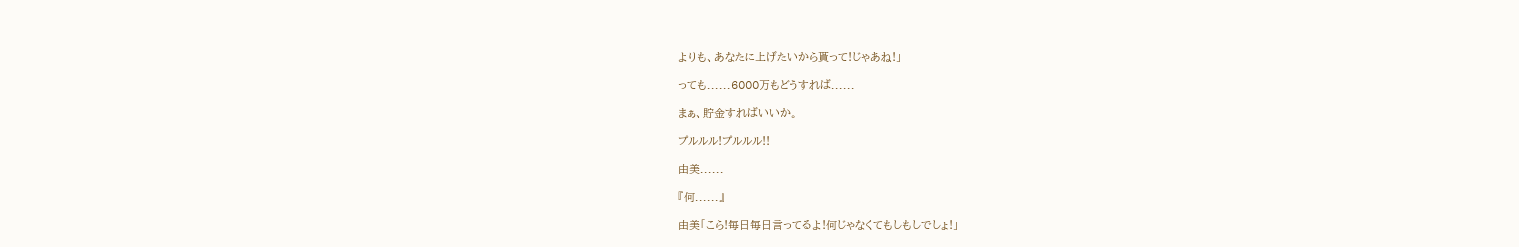よりも、あなたに上げたいから貰って!じゃあね!」

っても......6000万もどうすれば......

まぁ、貯金すればいいか。

プルルル!プルルル!!

由美......

『何......』

由美「こら!毎日毎日言ってるよ!何じゃなくてもしもしでしょ!」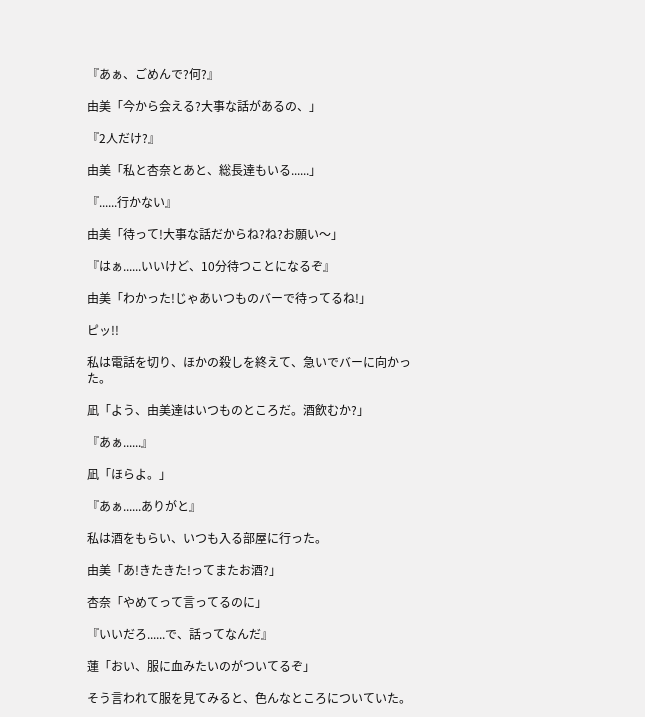『あぁ、ごめんで?何?』

由美「今から会える?大事な話があるの、」

『2人だけ?』

由美「私と杏奈とあと、総長達もいる......」

『......行かない』

由美「待って!大事な話だからね?ね?お願い〜」

『はぁ......いいけど、10分待つことになるぞ』

由美「わかった!じゃあいつものバーで待ってるね!」

ピッ!!

私は電話を切り、ほかの殺しを終えて、急いでバーに向かった。

凪「よう、由美達はいつものところだ。酒飲むか?」

『あぁ......』

凪「ほらよ。」

『あぁ......ありがと』

私は酒をもらい、いつも入る部屋に行った。

由美「あ!きたきた!ってまたお酒?」

杏奈「やめてって言ってるのに」

『いいだろ......で、話ってなんだ』

蓮「おい、服に血みたいのがついてるぞ」

そう言われて服を見てみると、色んなところについていた。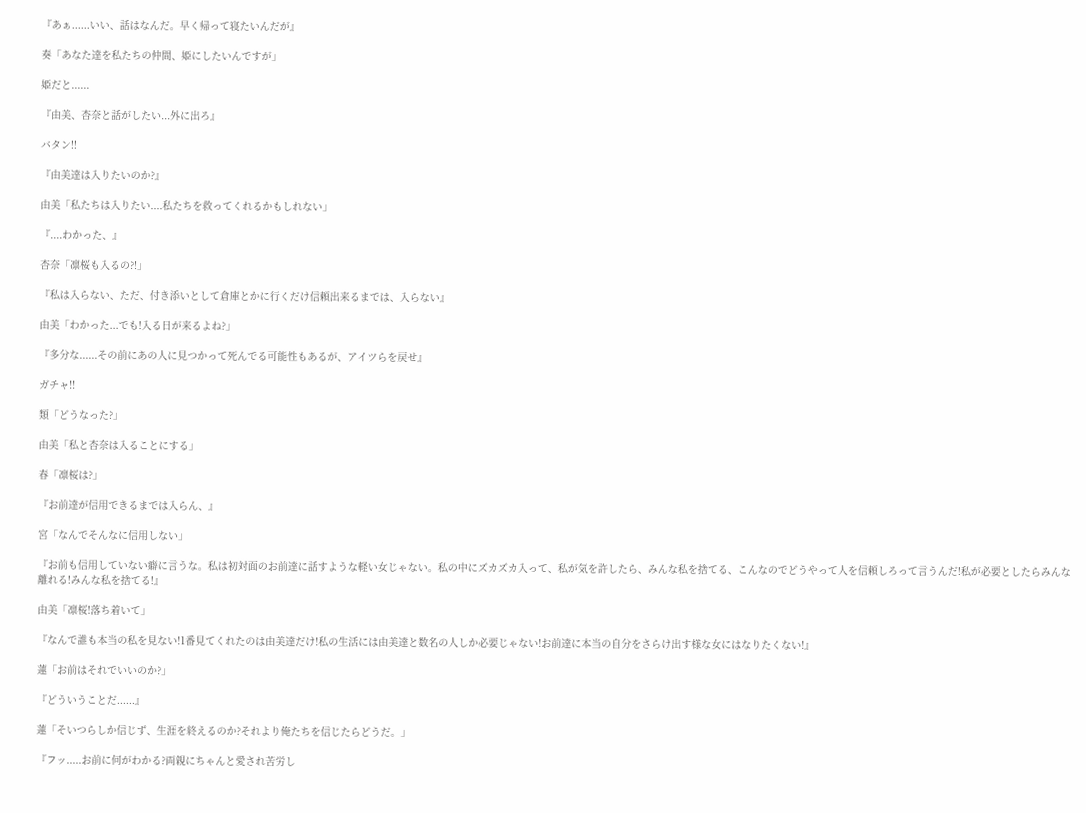『あぁ......いい、話はなんだ。早く帰って寝たいんだが』

奏「あなた達を私たちの仲間、姫にしたいんですが」

姫だと......

『由美、杏奈と話がしたい...外に出ろ』

バタン!!

『由美達は入りたいのか?』

由美「私たちは入りたい....私たちを救ってくれるかもしれない」

『....わかった、』

杏奈「凛桜も入るの?!」

『私は入らない、ただ、付き添いとして倉庫とかに行くだけ信頼出来るまでは、入らない』

由美「わかった...でも!入る日が来るよね?」

『多分な......その前にあの人に見つかって死んでる可能性もあるが、アイツらを戻せ』

ガチャ!!

類「どうなった?」

由美「私と杏奈は入ることにする」

春「凛桜は?」

『お前達が信用できるまでは入らん、』

宮「なんでそんなに信用しない」

『お前も信用していない癖に言うな。私は初対面のお前達に話すような軽い女じゃない。私の中にズカズカ入って、私が気を許したら、みんな私を捨てる、こんなのでどうやって人を信頼しろって言うんだ!私が必要としたらみんな離れる!みんな私を捨てる!』

由美「凛桜!落ち着いて」

『なんで誰も本当の私を見ない!1番見てくれたのは由美達だけ!私の生活には由美達と数名の人しか必要じゃない!お前達に本当の自分をさらけ出す様な女にはなりたくない!』

蓮「お前はそれでいいのか?」

『どういうことだ......』

蓮「そいつらしか信じず、生涯を終えるのか?それより俺たちを信じたらどうだ。」

『フッ.....お前に何がわかる?両親にちゃんと愛され苦労し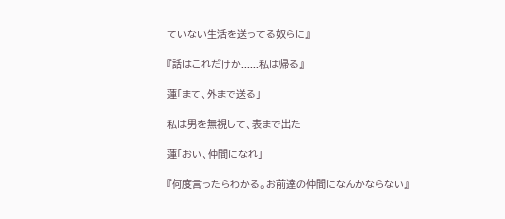ていない生活を送ってる奴らに』

『話はこれだけか......私は帰る』

蓮「まて、外まで送る」

私は男を無視して、表まで出た

蓮「おい、仲間になれ」

『何度言ったらわかる。お前達の仲間になんかならない』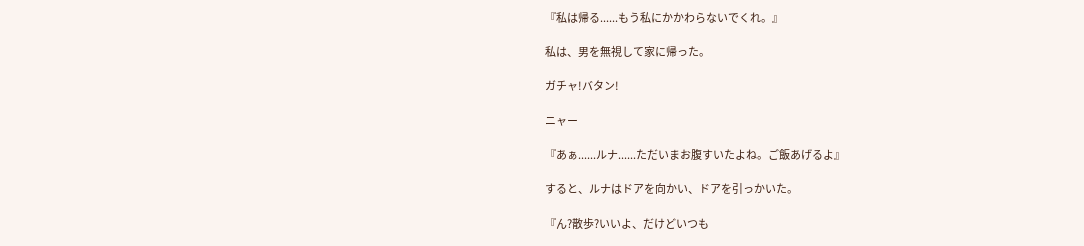『私は帰る......もう私にかかわらないでくれ。』

私は、男を無視して家に帰った。

ガチャ!バタン!

ニャー

『あぁ......ルナ......ただいまお腹すいたよね。ご飯あげるよ』

すると、ルナはドアを向かい、ドアを引っかいた。

『ん?散歩?いいよ、だけどいつも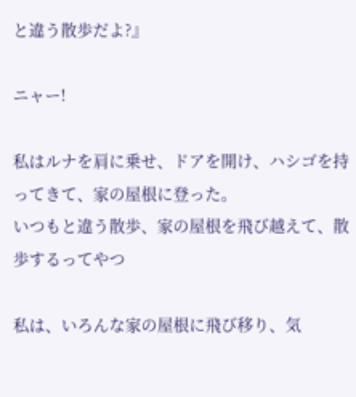と違う散歩だよ?』

ニャー!

私はルナを肩に乗せ、ドアを開け、ハシゴを持ってきて、家の屋根に登った。
いつもと違う散歩、家の屋根を飛び越えて、散歩するってやつ

私は、いろんな家の屋根に飛び移り、気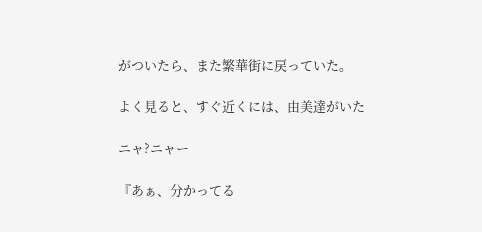がついたら、また繁華街に戻っていた。

よく見ると、すぐ近くには、由美達がいた

ニャ?ニャー

『あぁ、分かってる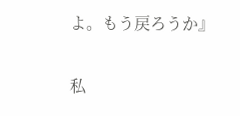よ。もう戻ろうか』

私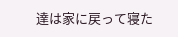達は家に戻って寝た